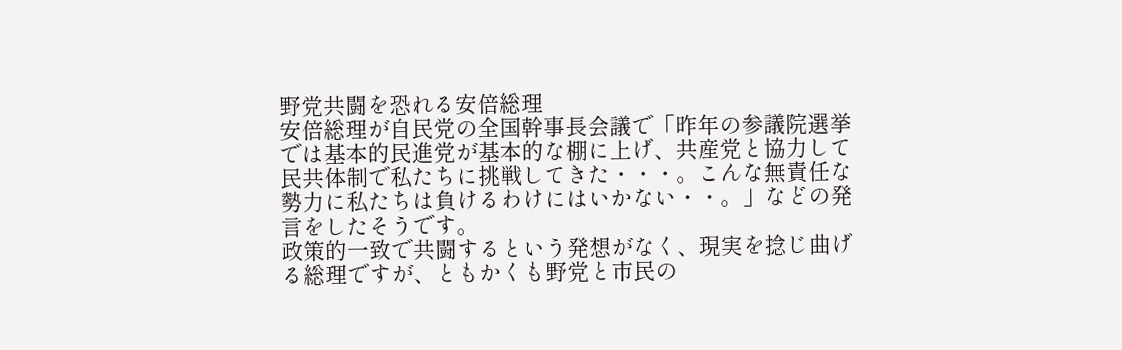野党共闘を恐れる安倍総理
安倍総理が自民党の全国幹事長会議で「昨年の参議院選挙では基本的民進党が基本的な棚に上げ、共産党と協力して民共体制で私たちに挑戦してきた・・・。こんな無責任な勢力に私たちは負けるわけにはいかない・・。」などの発言をしたそうです。
政策的一致で共闘するという発想がなく、現実を捻じ曲げる総理ですが、ともかくも野党と市民の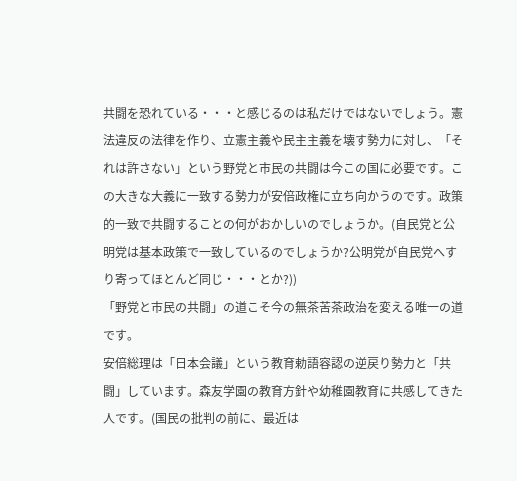共闘を恐れている・・・と感じるのは私だけではないでしょう。憲法違反の法律を作り、立憲主義や民主主義を壊す勢力に対し、「それは許さない」という野党と市民の共闘は今この国に必要です。この大きな大義に一致する勢力が安倍政権に立ち向かうのです。政策的一致で共闘することの何がおかしいのでしょうか。(自民党と公明党は基本政策で一致しているのでしょうか?公明党が自民党へすり寄ってほとんど同じ・・・とか?))
「野党と市民の共闘」の道こそ今の無茶苦茶政治を変える唯一の道です。
安倍総理は「日本会議」という教育勅語容認の逆戻り勢力と「共闘」しています。森友学園の教育方針や幼稚園教育に共感してきた人です。(国民の批判の前に、最近は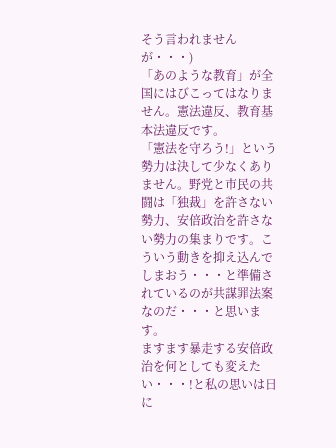そう言われませんが・・・)
「あのような教育」が全国にはびこってはなりません。憲法違反、教育基本法違反です。
「憲法を守ろう!」という勢力は決して少なくありません。野党と市民の共闘は「独裁」を許さない勢力、安倍政治を許さない勢力の集まりです。こういう動きを抑え込んでしまおう・・・と準備されているのが共謀罪法案なのだ・・・と思います。
ますます暴走する安倍政治を何としても変えたい・・・!と私の思いは日に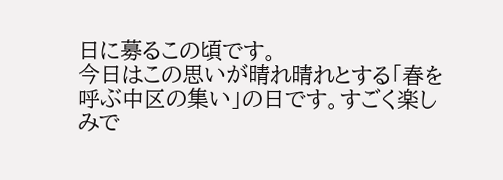日に募るこの頃です。
今日はこの思いが晴れ晴れとする「春を呼ぶ中区の集い」の日です。すごく楽しみで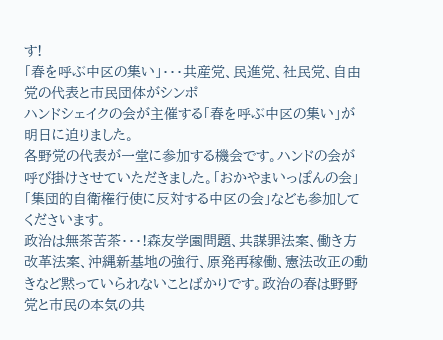す!
「春を呼ぶ中区の集い」・・・共産党、民進党、社民党、自由党の代表と市民団体がシンポ
ハンドシェイクの会が主催する「春を呼ぶ中区の集い」が明日に迫りました。
各野党の代表が一堂に参加する機会です。ハンドの会が呼び掛けさせていただきました。「おかやまいっぽんの会」「集団的自衛権行使に反対する中区の会」なども参加してくださいます。
政治は無茶苦茶・・・!森友学園問題、共謀罪法案、働き方改革法案、沖縄新基地の強行、原発再稼働、憲法改正の動きなど黙っていられないことばかりです。政治の春は野野党と市民の本気の共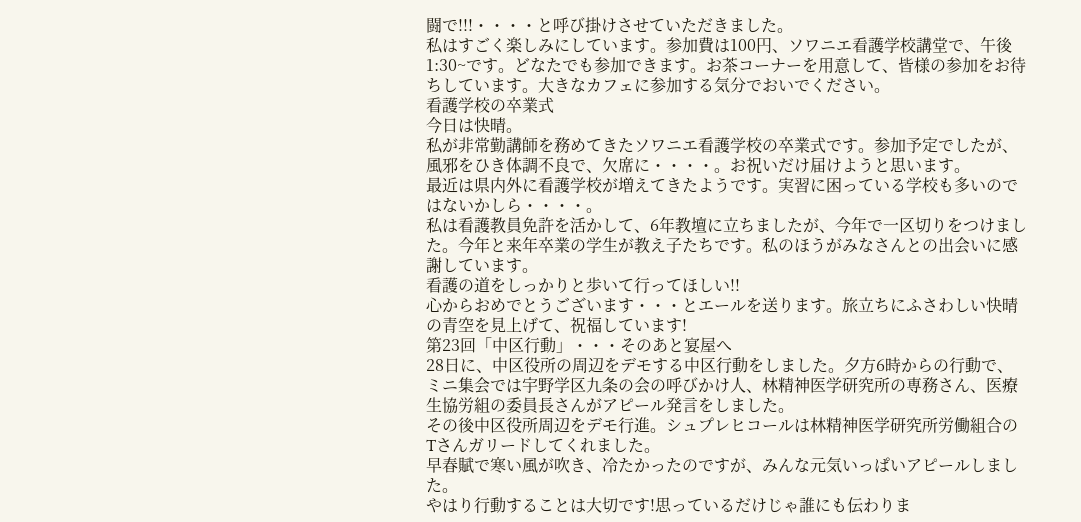闘で!!!・・・・と呼び掛けさせていただきました。
私はすごく楽しみにしています。参加費は100円、ソワニエ看護学校講堂で、午後1:30~です。どなたでも参加できます。お茶コーナーを用意して、皆様の参加をお待ちしています。大きなカフェに参加する気分でおいでください。
看護学校の卒業式
今日は快晴。
私が非常勤講師を務めてきたソワニエ看護学校の卒業式です。参加予定でしたが、風邪をひき体調不良で、欠席に・・・・。お祝いだけ届けようと思います。
最近は県内外に看護学校が増えてきたようです。実習に困っている学校も多いのではないかしら・・・・。
私は看護教員免許を活かして、6年教壇に立ちましたが、今年で一区切りをつけました。今年と来年卒業の学生が教え子たちです。私のほうがみなさんとの出会いに感謝しています。
看護の道をしっかりと歩いて行ってほしい!!
心からおめでとうございます・・・とエールを送ります。旅立ちにふさわしい快晴の青空を見上げて、祝福しています!
第23回「中区行動」・・・そのあと宴屋へ
28日に、中区役所の周辺をデモする中区行動をしました。夕方6時からの行動で、ミニ集会では宇野学区九条の会の呼びかけ人、林精神医学研究所の専務さん、医療生協労組の委員長さんがアピール発言をしました。
その後中区役所周辺をデモ行進。シュプレヒコールは林精神医学研究所労働組合のTさんガリードしてくれました。
早春賦で寒い風が吹き、冷たかったのですが、みんな元気いっぱいアピールしました。
やはり行動することは大切です!思っているだけじゃ誰にも伝わりま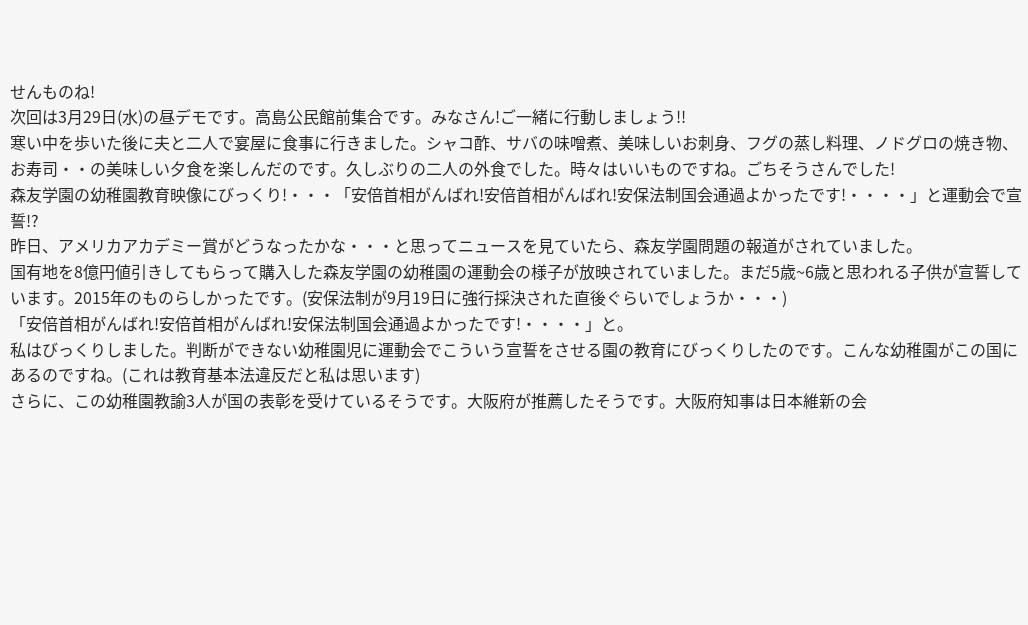せんものね!
次回は3月29日(水)の昼デモです。高島公民館前集合です。みなさん!ご一緒に行動しましょう!!
寒い中を歩いた後に夫と二人で宴屋に食事に行きました。シャコ酢、サバの味噌煮、美味しいお刺身、フグの蒸し料理、ノドグロの焼き物、お寿司・・の美味しい夕食を楽しんだのです。久しぶりの二人の外食でした。時々はいいものですね。ごちそうさんでした!
森友学園の幼稚園教育映像にびっくり!・・・「安倍首相がんばれ!安倍首相がんばれ!安保法制国会通過よかったです!・・・・」と運動会で宣誓!?
昨日、アメリカアカデミー賞がどうなったかな・・・と思ってニュースを見ていたら、森友学園問題の報道がされていました。
国有地を8億円値引きしてもらって購入した森友学園の幼稚園の運動会の様子が放映されていました。まだ5歳~6歳と思われる子供が宣誓しています。2015年のものらしかったです。(安保法制が9月19日に強行採決された直後ぐらいでしょうか・・・)
「安倍首相がんばれ!安倍首相がんばれ!安保法制国会通過よかったです!・・・・」と。
私はびっくりしました。判断ができない幼稚園児に運動会でこういう宣誓をさせる園の教育にびっくりしたのです。こんな幼稚園がこの国にあるのですね。(これは教育基本法違反だと私は思います)
さらに、この幼稚園教諭3人が国の表彰を受けているそうです。大阪府が推薦したそうです。大阪府知事は日本維新の会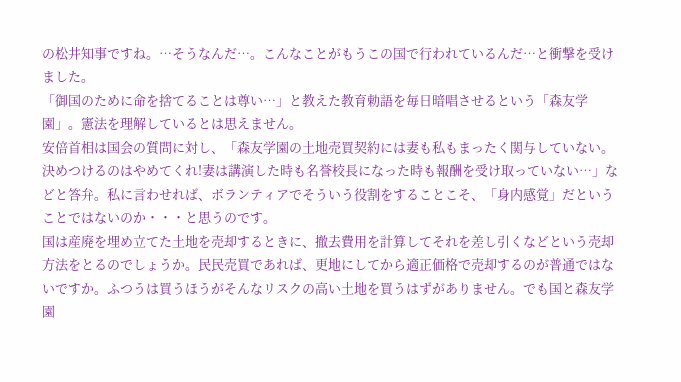の松井知事ですね。…そうなんだ…。こんなことがもうこの国で行われているんだ…と衝撃を受けました。
「御国のために命を捨てることは尊い…」と教えた教育勅語を毎日暗唱させるという「森友学園」。憲法を理解しているとは思えません。
安倍首相は国会の質問に対し、「森友学園の土地売買契約には妻も私もまったく関与していない。決めつけるのはやめてくれ!妻は講演した時も名誉校長になった時も報酬を受け取っていない…」などと答弁。私に言わせれば、ボランティアでそういう役割をすることこそ、「身内感覚」だということではないのか・・・と思うのです。
国は産廃を埋め立てた土地を売却するときに、撤去費用を計算してそれを差し引くなどという売却方法をとるのでしょうか。民民売買であれば、更地にしてから適正価格で売却するのが普通ではないですか。ふつうは買うほうがそんなリスクの高い土地を買うはずがありません。でも国と森友学園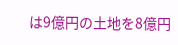は9億円の土地を8億円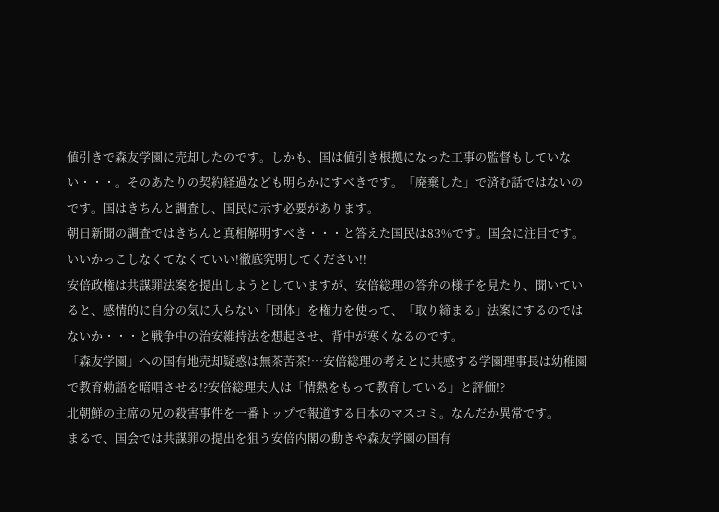値引きで森友学園に売却したのです。しかも、国は値引き根拠になった工事の監督もしていない・・・。そのあたりの契約経過なども明らかにすべきです。「廃棄した」で済む話ではないのです。国はきちんと調査し、国民に示す必要があります。
朝日新聞の調査ではきちんと真相解明すべき・・・と答えた国民は83%です。国会に注目です。いいかっこしなくてなくていい!徹底究明してください!!
安倍政権は共謀罪法案を提出しようとしていますが、安倍総理の答弁の様子を見たり、聞いていると、感情的に自分の気に入らない「団体」を権力を使って、「取り締まる」法案にするのではないか・・・と戦争中の治安維持法を想起させ、背中が寒くなるのです。
「森友学園」への国有地売却疑惑は無茶苦茶!…安倍総理の考えとに共感する学園理事長は幼稚園で教育勅語を暗唱させる!?安倍総理夫人は「情熱をもって教育している」と評価!?
北朝鮮の主席の兄の殺害事件を一番トップで報道する日本のマスコミ。なんだか異常です。
まるで、国会では共謀罪の提出を狙う安倍内閣の動きや森友学園の国有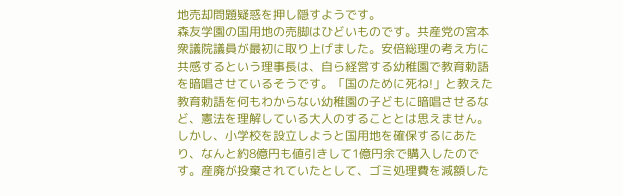地売却問題疑惑を押し隠すようです。
森友学園の国用地の売脚はひどいものです。共産党の宮本衆議院議員が最初に取り上げました。安倍総理の考え方に共感するという理事長は、自ら経営する幼稚園で教育勅語を暗唱させているそうです。「国のために死ね!」と教えた教育勅語を何もわからない幼稚園の子どもに暗唱させるなど、憲法を理解している大人のすることとは思えません。しかし、小学校を設立しようと国用地を確保するにあたり、なんと約8億円も値引きして1億円余で購入したのです。産廃が投棄されていたとして、ゴミ処理費を減額した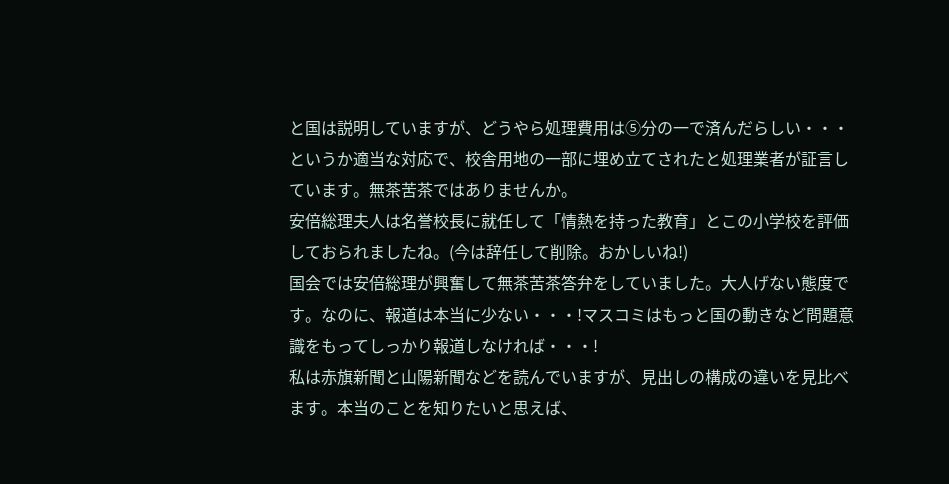と国は説明していますが、どうやら処理費用は⑤分の一で済んだらしい・・・というか適当な対応で、校舎用地の一部に埋め立てされたと処理業者が証言しています。無茶苦茶ではありませんか。
安倍総理夫人は名誉校長に就任して「情熱を持った教育」とこの小学校を評価しておられましたね。(今は辞任して削除。おかしいね!)
国会では安倍総理が興奮して無茶苦茶答弁をしていました。大人げない態度です。なのに、報道は本当に少ない・・・!マスコミはもっと国の動きなど問題意識をもってしっかり報道しなければ・・・!
私は赤旗新聞と山陽新聞などを読んでいますが、見出しの構成の違いを見比べます。本当のことを知りたいと思えば、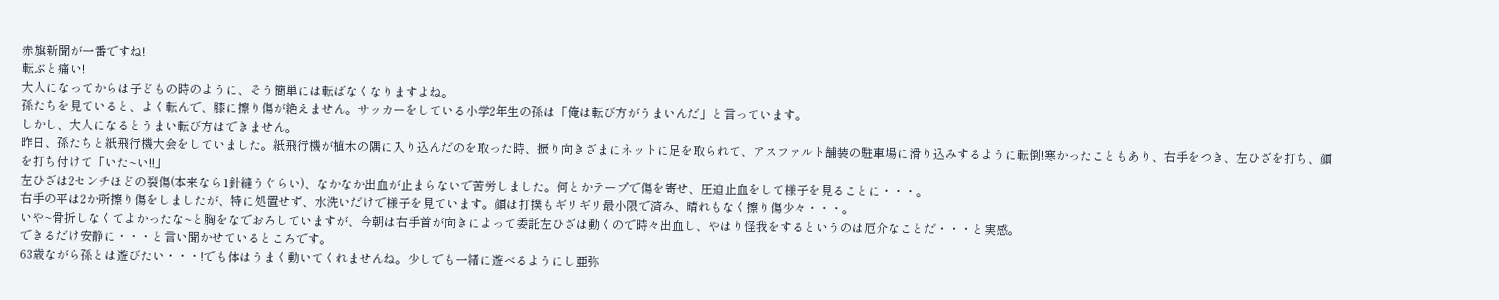赤旗新聞が一番ですね!
転ぶと痛い!
大人になってからは子どもの時のように、そう簡単には転ばなくなりますよね。
孫たちを見ていると、よく転んで、膝に擦り傷が絶えません。サッカーをしている小学2年生の孫は「俺は転び方がうまいんだ」と言っています。
しかし、大人になるとうまい転び方はできません。
昨日、孫たちと紙飛行機大会をしていました。紙飛行機が植木の隅に入り込んだのを取った時、振り向きざまにネットに足を取られて、アスファルト舗装の駐車場に滑り込みするように転倒!寒かったこともあり、右手をつき、左ひざを打ち、顔を打ち付けて「いた~い!!」
左ひざは2センチほどの裂傷(本来なら1針縫うぐらい)、なかなか出血が止まらないで苦労しました。何とかテープで傷を寄せ、圧迫止血をして様子を見ることに・・・。
右手の平は2か所擦り傷をしましたが、特に処置せず、水洗いだけで様子を見ています。顔は打撲もギリギリ最小限で済み、晴れもなく擦り傷少々・・・。
いや~骨折しなくてよかったな~と胸をなでおろしていますが、今朝は右手首が向きによって委託左ひざは動くので時々出血し、やはり怪我をするというのは厄介なことだ・・・と実感。
できるだけ安静に・・・と言い聞かせているところです。
63歳ながら孫とは遊びたい・・・!でも体はうまく動いてくれませんね。少しでも一緒に遊べるようにし亜弥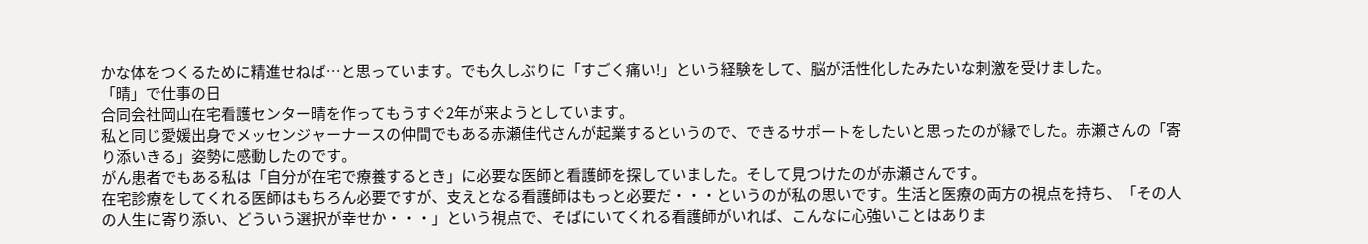かな体をつくるために精進せねば…と思っています。でも久しぶりに「すごく痛い!」という経験をして、脳が活性化したみたいな刺激を受けました。
「晴」で仕事の日
合同会社岡山在宅看護センター晴を作ってもうすぐ2年が来ようとしています。
私と同じ愛媛出身でメッセンジャーナースの仲間でもある赤瀬佳代さんが起業するというので、できるサポートをしたいと思ったのが縁でした。赤瀬さんの「寄り添いきる」姿勢に感動したのです。
がん患者でもある私は「自分が在宅で療養するとき」に必要な医師と看護師を探していました。そして見つけたのが赤瀬さんです。
在宅診療をしてくれる医師はもちろん必要ですが、支えとなる看護師はもっと必要だ・・・というのが私の思いです。生活と医療の両方の視点を持ち、「その人の人生に寄り添い、どういう選択が幸せか・・・」という視点で、そばにいてくれる看護師がいれば、こんなに心強いことはありま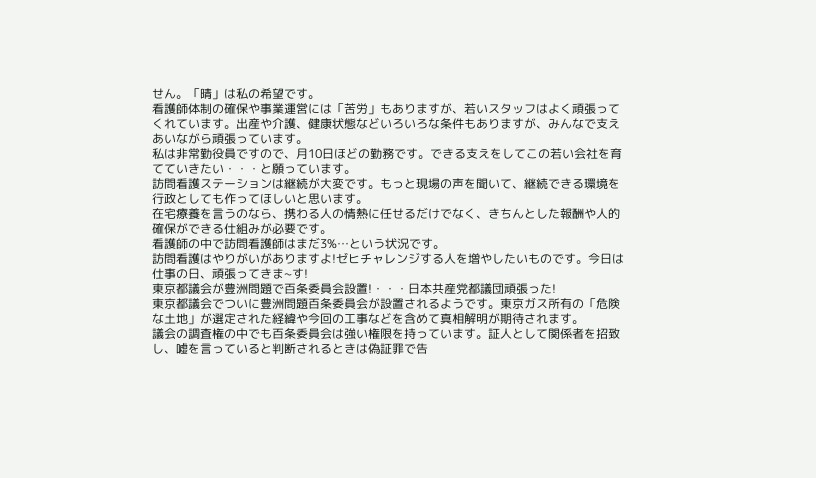せん。「晴」は私の希望です。
看護師体制の確保や事業運営には「苦労」もありますが、若いスタッフはよく頑張ってくれています。出産や介護、健康状態などいろいろな条件もありますが、みんなで支えあいながら頑張っています。
私は非常勤役員ですので、月10日ほどの勤務です。できる支えをしてこの若い会社を育てていきたい・・・と願っています。
訪問看護ステーションは継続が大変です。もっと現場の声を聞いて、継続できる環境を行政としても作ってほしいと思います。
在宅療養を言うのなら、携わる人の情熱に任せるだけでなく、きちんとした報酬や人的確保ができる仕組みが必要です。
看護師の中で訪問看護師はまだ3%…という状況です。
訪問看護はやりがいがありますよ!ゼヒチャレンジする人を増やしたいものです。今日は仕事の日、頑張ってきま~す!
東京都議会が豊洲問題で百条委員会設置!・・・日本共産党都議団頑張った!
東京都議会でついに豊洲問題百条委員会が設置されるようです。東京ガス所有の「危険な土地」が選定された経緯や今回の工事などを含めて真相解明が期待されます。
議会の調査権の中でも百条委員会は強い権限を持っています。証人として関係者を招致し、嘘を言っていると判断されるときは偽証罪で告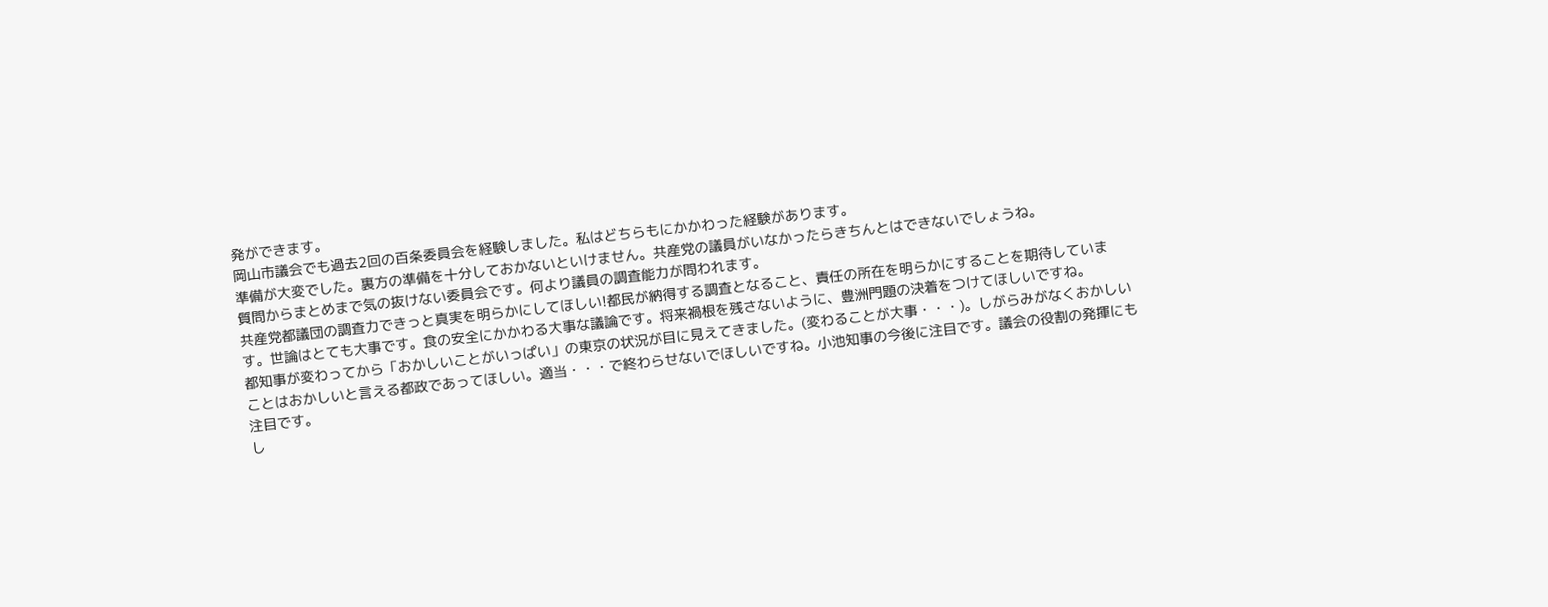発ができます。
岡山市議会でも過去2回の百条委員会を経験しました。私はどちらもにかかわった経験があります。
準備が大変でした。裏方の準備を十分しておかないといけません。共産党の議員がいなかったらきちんとはできないでしょうね。
質問からまとめまで気の抜けない委員会です。何より議員の調査能力が問われます。
共産党都議団の調査力できっと真実を明らかにしてほしい!都民が納得する調査となること、責任の所在を明らかにすることを期待しています。世論はとても大事です。食の安全にかかわる大事な議論です。将来禍根を残さないように、豊洲門題の決着をつけてほしいですね。
都知事が変わってから「おかしいことがいっぱい」の東京の状況が目に見えてきました。(変わることが大事・・・)。しがらみがなくおかしいことはおかしいと言える都政であってほしい。適当・・・で終わらせないでほしいですね。小池知事の今後に注目です。議会の役割の発揮にも注目です。
し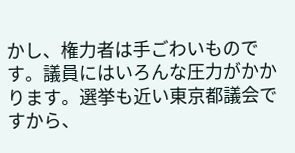かし、権力者は手ごわいものです。議員にはいろんな圧力がかかります。選挙も近い東京都議会ですから、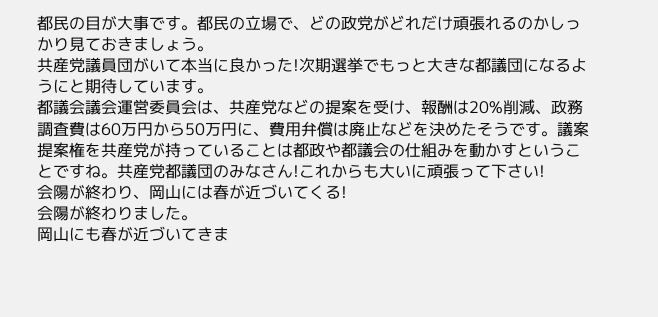都民の目が大事です。都民の立場で、どの政党がどれだけ頑張れるのかしっかり見ておきましょう。
共産党議員団がいて本当に良かった!次期選挙でもっと大きな都議団になるようにと期待しています。
都議会議会運営委員会は、共産党などの提案を受け、報酬は20%削減、政務調査費は60万円から50万円に、費用弁償は廃止などを決めたそうです。議案提案権を共産党が持っていることは都政や都議会の仕組みを動かすということですね。共産党都議団のみなさん!これからも大いに頑張って下さい!
会陽が終わり、岡山には春が近づいてくる!
会陽が終わりました。
岡山にも春が近づいてきま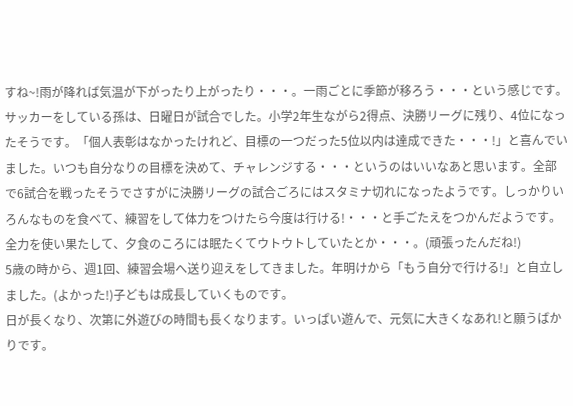すね~!雨が降れば気温が下がったり上がったり・・・。一雨ごとに季節が移ろう・・・という感じです。
サッカーをしている孫は、日曜日が試合でした。小学2年生ながら2得点、決勝リーグに残り、4位になったそうです。「個人表彰はなかったけれど、目標の一つだった5位以内は達成できた・・・!」と喜んでいました。いつも自分なりの目標を決めて、チャレンジする・・・というのはいいなあと思います。全部で6試合を戦ったそうでさすがに決勝リーグの試合ごろにはスタミナ切れになったようです。しっかりいろんなものを食べて、練習をして体力をつけたら今度は行ける!・・・と手ごたえをつかんだようです。全力を使い果たして、夕食のころには眠たくてウトウトしていたとか・・・。(頑張ったんだね!)
5歳の時から、週1回、練習会場へ送り迎えをしてきました。年明けから「もう自分で行ける!」と自立しました。(よかった!)子どもは成長していくものです。
日が長くなり、次第に外遊びの時間も長くなります。いっぱい遊んで、元気に大きくなあれ!と願うばかりです。